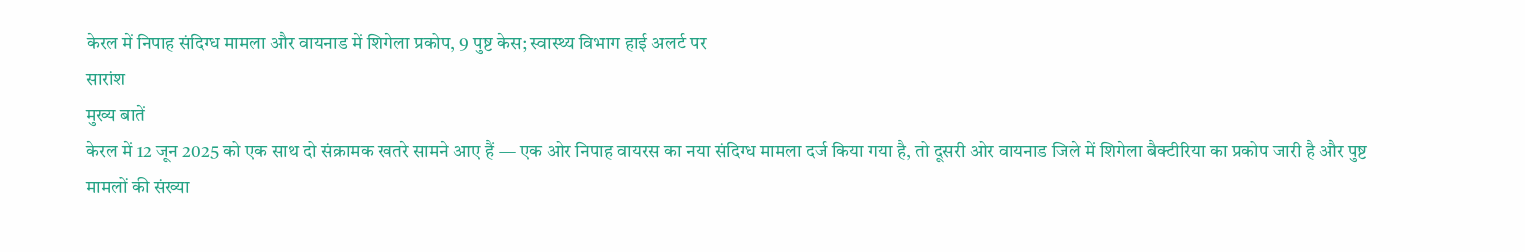केरल में निपाह संदिग्ध मामला और वायनाड में शिगेला प्रकोप, 9 पुष्ट केस; स्वास्थ्य विभाग हाई अलर्ट पर
सारांश
मुख्य बातें
केरल में 12 जून 2025 को एक साथ दो संक्रामक खतरे सामने आए हैं — एक ओर निपाह वायरस का नया संदिग्ध मामला दर्ज किया गया है, तो दूसरी ओर वायनाड जिले में शिगेला बैक्टीरिया का प्रकोप जारी है और पुष्ट मामलों की संख्या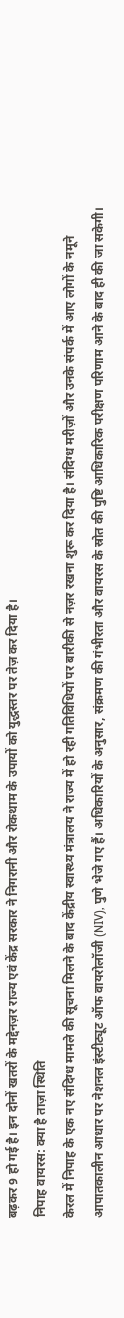बढ़कर 9 हो गई है। इन दोनों खतरों के मद्देनज़र राज्य एवं केंद्र सरकार ने निगरानी और रोकथाम के उपायों को युद्धस्तर पर तेज़ कर दिया है।
निपाह वायरस: क्या है ताज़ा स्थिति
केरल में निपाह के एक नए संदिग्ध मामले की सूचना मिलने के बाद केंद्रीय स्वास्थ्य मंत्रालय ने राज्य में हो रही गतिविधियों पर बारीकी से नज़र रखना शुरू कर दिया है। संदिग्ध मरीज़ों और उनके संपर्क में आए लोगों के नमूने आपातकालीन आधार पर नेशनल इंस्टीट्यूट ऑफ वायरोलॉजी (NIV), पुणे भेजे गए हैं। अधिकारियों के अनुसार, संक्रमण की गंभीरता और वायरस के स्रोत की पुष्टि आधिकारिक परीक्षण परिणाम आने के बाद ही की जा सकेगी।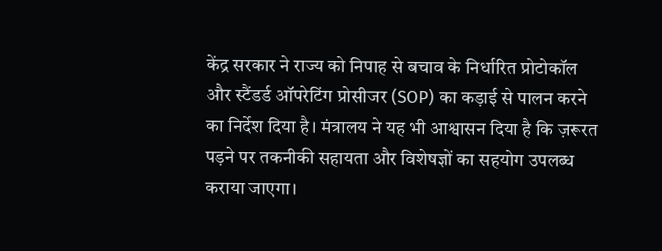केंद्र सरकार ने राज्य को निपाह से बचाव के निर्धारित प्रोटोकॉल और स्टैंडर्ड ऑपरेटिंग प्रोसीजर (SOP) का कड़ाई से पालन करने का निर्देश दिया है। मंत्रालय ने यह भी आश्वासन दिया है कि ज़रूरत पड़ने पर तकनीकी सहायता और विशेषज्ञों का सहयोग उपलब्ध कराया जाएगा।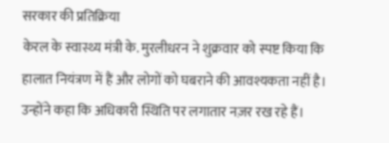सरकार की प्रतिक्रिया
केरल के स्वास्थ्य मंत्री के. मुरलीधरन ने शुक्रवार को स्पष्ट किया कि हालात नियंत्रण में हैं और लोगों को घबराने की आवश्यकता नहीं है। उन्होंने कहा कि अधिकारी स्थिति पर लगातार नज़र रख रहे हैं।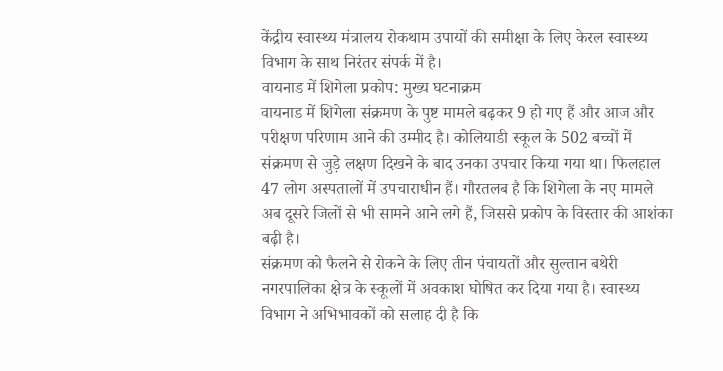केंद्रीय स्वास्थ्य मंत्रालय रोकथाम उपायों की समीक्षा के लिए केरल स्वास्थ्य विभाग के साथ निरंतर संपर्क में है।
वायनाड में शिगेला प्रकोप: मुख्य घटनाक्रम
वायनाड में शिगेला संक्रमण के पुष्ट मामले बढ़कर 9 हो गए हैं और आज और परीक्षण परिणाम आने की उम्मीद है। कोलियाडी स्कूल के 502 बच्चों में संक्रमण से जुड़े लक्षण दिखने के बाद उनका उपचार किया गया था। फिलहाल 47 लोग अस्पतालों में उपचाराधीन हैं। गौरतलब है कि शिगेला के नए मामले अब दूसरे जिलों से भी सामने आने लगे हैं, जिससे प्रकोप के विस्तार की आशंका बढ़ी है।
संक्रमण को फैलने से रोकने के लिए तीन पंचायतों और सुल्तान बथेरी नगरपालिका क्षेत्र के स्कूलों में अवकाश घोषित कर दिया गया है। स्वास्थ्य विभाग ने अभिभावकों को सलाह दी है कि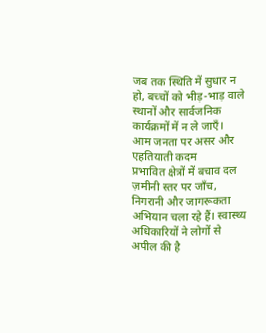जब तक स्थिति में सुधार न हो, बच्चों को भीड़-भाड़ वाले स्थानों और सार्वजनिक कार्यक्रमों में न ले जाएँ।
आम जनता पर असर और एहतियाती कदम
प्रभावित क्षेत्रों में बचाव दल ज़मीनी स्तर पर जाँच, निगरानी और जागरूकता अभियान चला रहे हैं। स्वास्थ्य अधिकारियों ने लोगों से अपील की है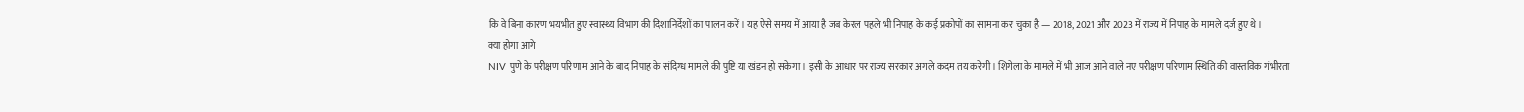कि वे बिना कारण भयभीत हुए स्वास्थ्य विभाग की दिशानिर्देशों का पालन करें। यह ऐसे समय में आया है जब केरल पहले भी निपाह के कई प्रकोपों का सामना कर चुका है — 2018, 2021 और 2023 में राज्य में निपाह के मामले दर्ज हुए थे।
क्या होगा आगे
NIV पुणे के परीक्षण परिणाम आने के बाद निपाह के संदिग्ध मामले की पुष्टि या खंडन हो सकेगा। इसी के आधार पर राज्य सरकार अगले कदम तय करेगी। शिगेला के मामले में भी आज आने वाले नए परीक्षण परिणाम स्थिति की वास्तविक गंभीरता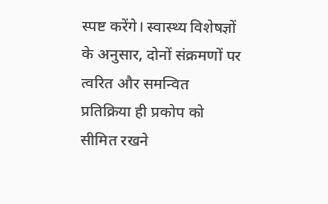स्पष्ट करेंगे। स्वास्थ्य विशेषज्ञों के अनुसार, दोनों संक्रमणों पर त्वरित और समन्वित प्रतिक्रिया ही प्रकोप को सीमित रखने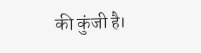की कुंजी है।